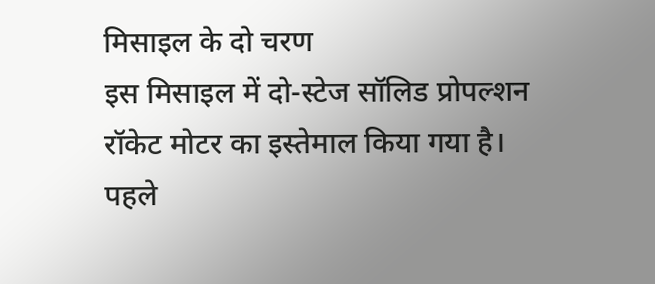मिसाइल के दो चरण
इस मिसाइल में दो-स्टेज सॉलिड प्रोपल्शन रॉकेट मोटर का इस्तेमाल किया गया है। पहले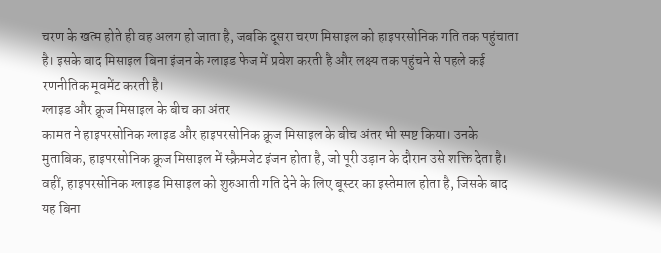चरण के खत्म होते ही वह अलग हो जाता है, जबकि दूसरा चरण मिसाइल को हाइपरसोनिक गति तक पहुंचाता है। इसके बाद मिसाइल बिना इंजन के ग्लाइड फेज में प्रवेश करती है और लक्ष्य तक पहुंचने से पहले कई रणनीतिक मूवमेंट करती है।
ग्लाइड और क्रूज मिसाइल के बीच का अंतर
कामत ने हाइपरसोनिक ग्लाइड और हाइपरसोनिक क्रूज मिसाइल के बीच अंतर भी स्पष्ट किया। उनके मुताबिक, हाइपरसोनिक क्रूज मिसाइल में स्क्रैमजेट इंजन होता है, जो पूरी उड़ान के दौरान उसे शक्ति देता है। वहीं, हाइपरसोनिक ग्लाइड मिसाइल को शुरुआती गति देने के लिए बूस्टर का इस्तेमाल होता है, जिसके बाद यह बिना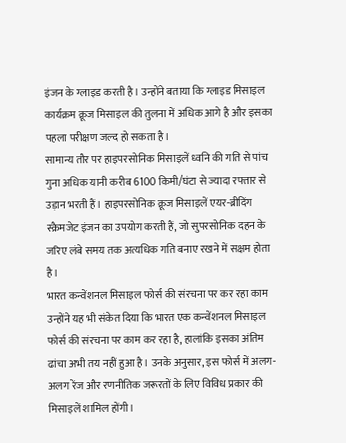इंजन के ग्लाइड करती है। उन्होंने बताया कि ग्लाइड मिसाइल कार्यक्रम क्रूज मिसाइल की तुलना में अधिक आगे है और इसका पहला परीक्षण जल्द हो सकता है।
सामान्य तौर पर हाइपरसोनिक मिसाइलें ध्वनि की गति से पांच गुना अधिक यानी करीब 6100 किमी/घंटा से ज्यादा रफ्तार से उड़ान भरती हैं। हाइपरसोनिक क्रूज मिसाइलें एयर-ब्रीदिंग स्क्रैमजेट इंजन का उपयोग करती हैं, जो सुपरसोनिक दहन के जरिए लंबे समय तक अत्यधिक गति बनाए रखने में सक्षम होता है।
भारत कन्वेंशनल मिसाइल फोर्स की संरचना पर कर रहा काम
उन्होंने यह भी संकेत दिया कि भारत एक कन्वेंशनल मिसाइल फोर्स की संरचना पर काम कर रहा है, हालांकि इसका अंतिम ढांचा अभी तय नहीं हुआ है। उनके अनुसार, इस फोर्स में अलग-अलग रेंज और रणनीतिक जरूरतों के लिए विविध प्रकार की मिसाइलें शामिल होंगी।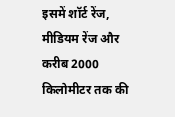इसमें शॉर्ट रेंज, मीडियम रेंज और करीब 2000 किलोमीटर तक की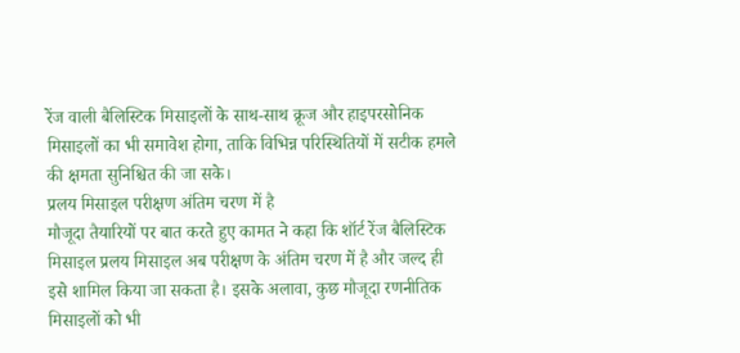रेंज वाली बैलिस्टिक मिसाइलों के साथ-साथ क्रूज और हाइपरसोनिक मिसाइलों का भी समावेश होगा, ताकि विभिन्न परिस्थितियों में सटीक हमले की क्षमता सुनिश्चित की जा सके।
प्रलय मिसाइल परीक्षण अंतिम चरण में है
मौजूदा तैयारियों पर बात करते हुए कामत ने कहा कि शॉर्ट रेंज बैलिस्टिक मिसाइल प्रलय मिसाइल अब परीक्षण के अंतिम चरण में है और जल्द ही इसे शामिल किया जा सकता है। इसके अलावा, कुछ मौजूदा रणनीतिक मिसाइलों को भी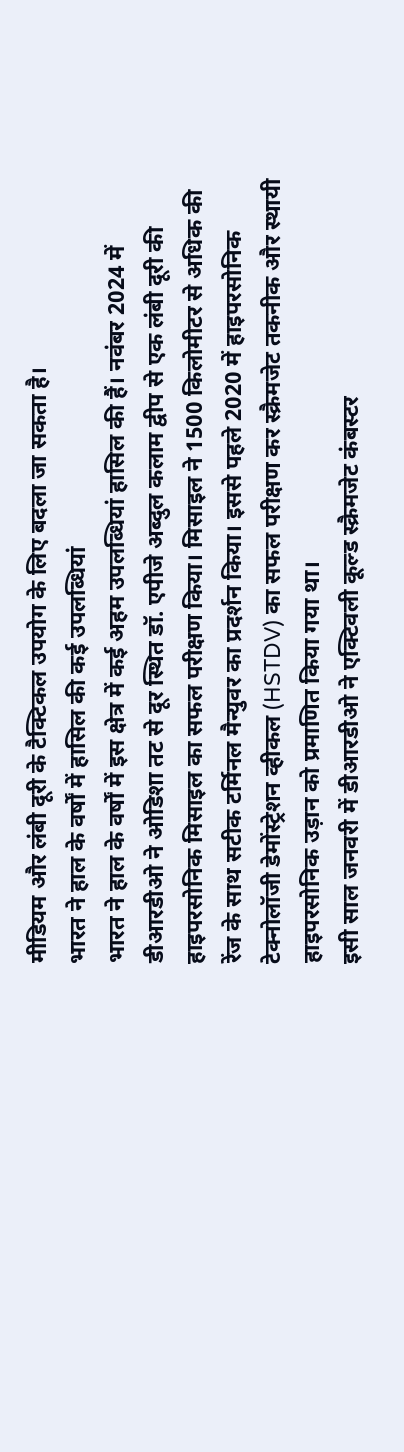मीडियम और लंबी दूरी के टैक्टिकल उपयोग के लिए बदला जा सकता है।
भारत ने हाल के वर्षों में हासिल की कई उपलब्धियां
भारत ने हाल के वर्षों में इस क्षेत्र में कई अहम उपलब्धियां हासिल की हैं। नवंबर 2024 में डीआरडीओ ने ओडिशा तट से दूर स्थित डॉ. एपीजे अब्दुल कलाम द्वीप से एक लंबी दूरी की हाइपरसोनिक मिसाइल का सफल परीक्षण किया। मिसाइल ने 1500 किलोमीटर से अधिक की रेंज के साथ सटीक टर्मिनल मैन्युवर का प्रदर्शन किया। इससे पहले 2020 में हाइपरसोनिक टेक्नोलॉजी डेमोंस्ट्रेशन व्हीकल (HSTDV) का सफल परीक्षण कर स्क्रैमजेट तकनीक और स्थायी हाइपरसोनिक उड़ान को प्रमाणित किया गया था।
इसी साल जनवरी में डीआरडीओ ने एक्टिवली कूल्ड स्क्रैमजेट कंबस्टर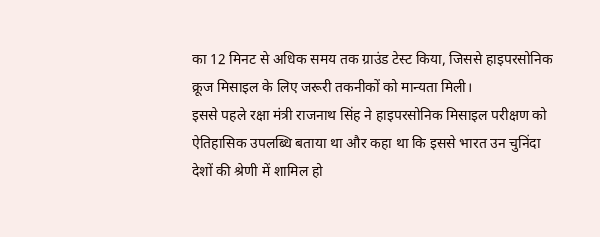का 12 मिनट से अधिक समय तक ग्राउंड टेस्ट किया, जिससे हाइपरसोनिक क्रूज मिसाइल के लिए जरूरी तकनीकों को मान्यता मिली।
इससे पहले रक्षा मंत्री राजनाथ सिंह ने हाइपरसोनिक मिसाइल परीक्षण को ऐतिहासिक उपलब्धि बताया था और कहा था कि इससे भारत उन चुनिंदा देशों की श्रेणी में शामिल हो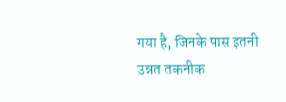गया है, जिनके पास इतनी उन्नत तकनीक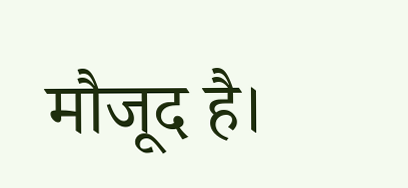मौजूद है।